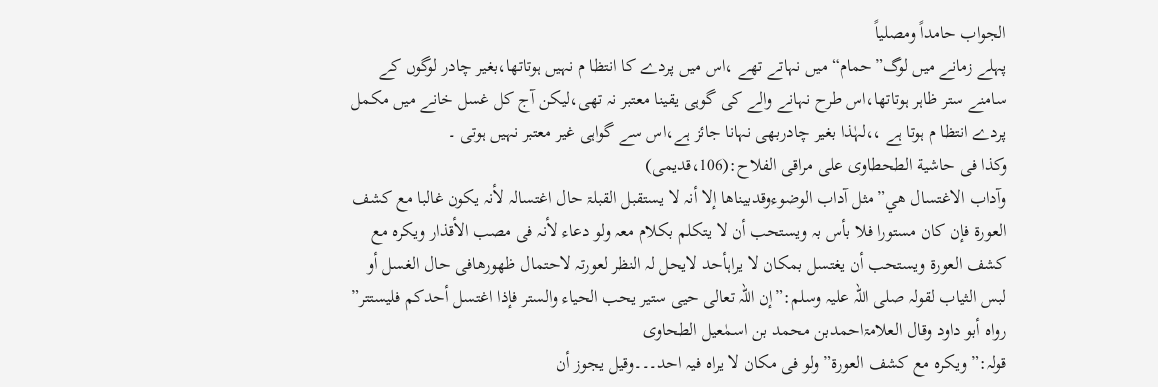الجواب حامداً ومصلیاً
پہلے زمانے میں لوگ”حمام“میں نہاتے تھے ،اس میں پردے کا انتظا م نہیں ہوتاتھا،بغیر چادر لوگوں کے سامنے ستر ظاہر ہوتاتھا،اس طرح نہانے والے کی گوہی یقینا معتبر نہ تھی،لیکن آج کل غسل خانے میں مکمل پردے انتظا م ہوتا ہے ،،لہٰذا بغیر چادربھی نہانا جائز ہے،اس سے گواہی غیر معتبر نہیں ہوتی ۔
وکذا فی حاشیة الطحطاوی علی مراقی الفلاح:(106،قدیمی)
وآداب الاغتسال هي”مثل آداب الوضوءوقدبیناھا إلا أنہ لا یستقبل القبلۃ حال اغتسالہ لأنہ یکون غالبا مع كشف العورۃ فإن كان مستورا فلا بأس بہ ویستحب أن لا یتکلم بكلام معہ ولو دعاء لأنہ فی مصب الأقذار ویکرہ مع كشف العورۃ ویستحب أن یغتسل بمكان لا یراہأحد لایحل لہ النظر لعورتہ لاحتمال ظھورھافی حال الغسل أو لبس الثیاب لقولہ صلى اللہ علیہ وسلم:”إن اللہ تعالى حیی ستیر یحب الحیاء والستر فإذا اغتسل أحدكم فلیستتر” رواه أبو داود وقال العلامۃاحمدبن محمد بن اسمٰعیل الطحاوی
قولہ:”ویکرہ مع كشف العورۃ” ولو فی مكان لا یراہ فیہ احد۔۔۔وقیل یجوز أن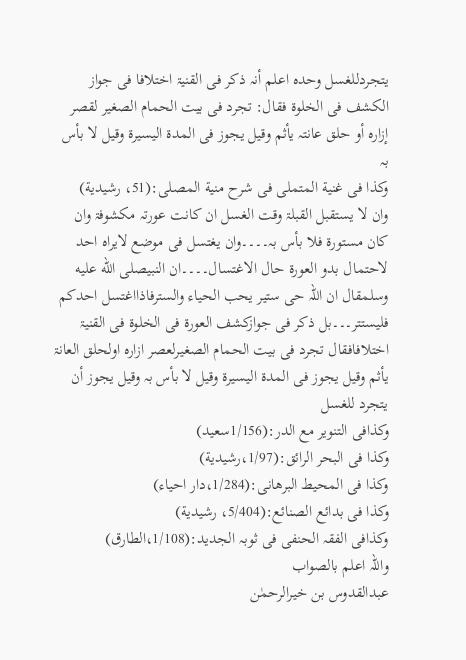یتجردللغسل وحدہ اعلم أنہ ذكر فی القنیۃ اختلافا فی جواز الكشف فی الخلوۃ فقال: تجرد فی بیت الحمام الصغیر لقصر إزارہ أو حلق عانتہ یأثم وقیل یجوز فی المدۃ الیسیرۃ وقیل لا بأس بہ
وکذا فی غنیة المتملی فی شرح منیة المصلی:(51، رشیدیة)
وان لا یستقبل القبلۃ وقت الغسل ان کانت عورتہ مکشوفۃ وان کان مستورۃ فلا بأس بہ۔۔۔۔وان یغتسل فی موضع لایراہ احد لاحتمال بدو العورۃ حال الاغتسال۔۔۔۔ان النبیصلى الله عليه وسلمقال ان اللہ حی ستیر یحب الحیاء والسترفاذااغتسل احدکم فلیستتر۔۔۔بل ذکر فی جوازکشف العورۃ فی الخلوۃ فی القنیۃ اختلافافقال تجرد فی بیت الحمام الصغیرلعصر ازارہ اولحلق العانۃ یأثم وقیل یجوز فی المدۃ الیسیرۃ وقیل لا بأس بہ وقیل یجوز أن یتجرد للغسل
وکذافی التنویر مع الدر:(1/156سعید)
وکذا فی البحر الرائق:(1/97،رشیدیة)
وکذا فی المحیط البرھانی:(1/284،دار احیاء)
وکذا فی بدائع الصنائع:(5/404، رشیدیة)
وکذافی الفقہ الحنفی فی ثوبہ الجدید:(1/108،الطارق)
واللہ اعلم بالصواب
عبدالقدوس بن خیرالرحمٰن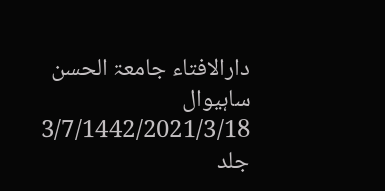دارالافتاء جامعۃ الحسن ساہیوال
3/7/1442/2021/3/18
جلد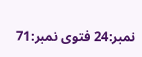نمبر:24 فتوی نمبر:71